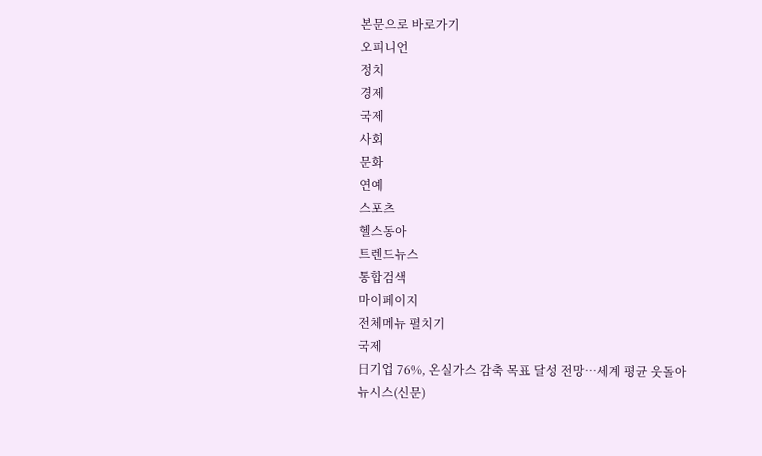본문으로 바로가기
오피니언
정치
경제
국제
사회
문화
연예
스포츠
헬스동아
트렌드뉴스
통합검색
마이페이지
전체메뉴 펼치기
국제
日기업 76%, 온실가스 감축 목표 달성 전망…세계 평균 웃돌아
뉴시스(신문)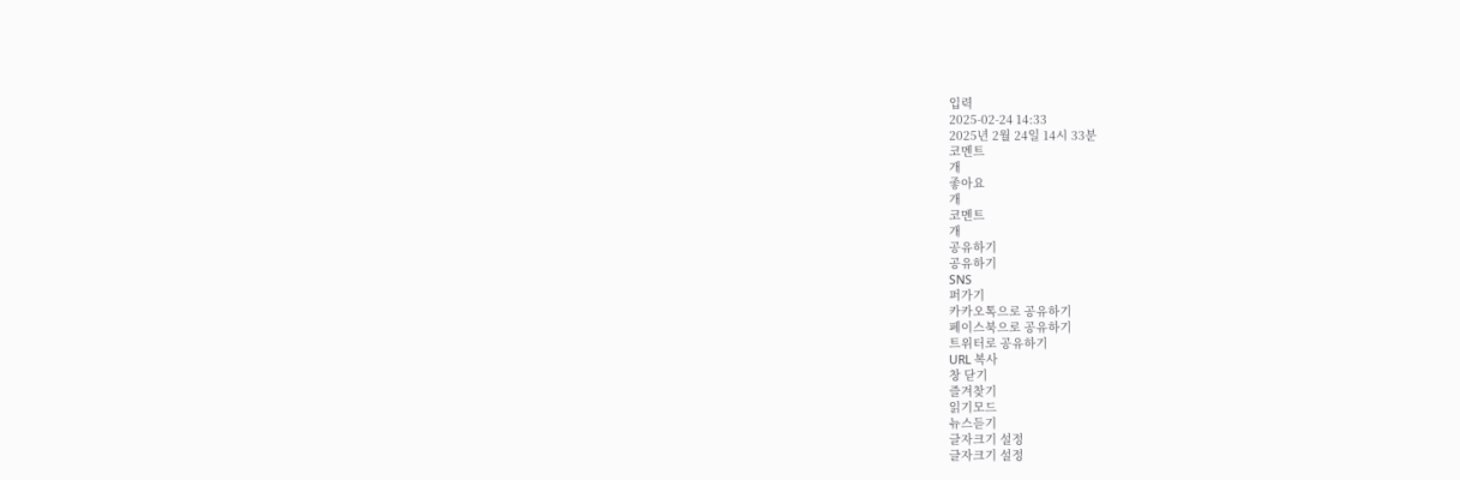입력
2025-02-24 14:33
2025년 2월 24일 14시 33분
코멘트
개
좋아요
개
코멘트
개
공유하기
공유하기
SNS
퍼가기
카카오톡으로 공유하기
페이스북으로 공유하기
트위터로 공유하기
URL 복사
창 닫기
즐겨찾기
읽기모드
뉴스듣기
글자크기 설정
글자크기 설정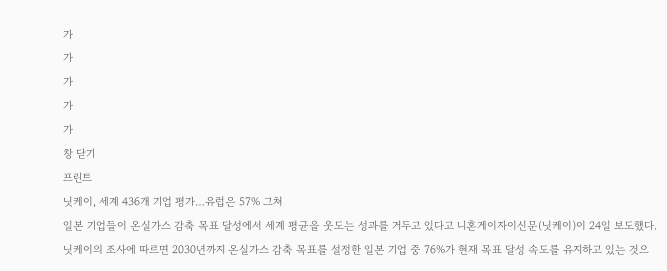가
가
가
가
가
창 닫기
프린트
닛케이, 세계 436개 기업 평가…유럽은 57% 그쳐
일본 기업들이 온실가스 감축 목표 달성에서 세계 평균을 웃도는 성과를 거두고 있다고 니혼게이자이신문(닛케이)이 24일 보도했다.
닛케이의 조사에 따르면 2030년까지 온실가스 감축 목표를 설정한 일본 기업 중 76%가 현재 목표 달성 속도를 유지하고 있는 것으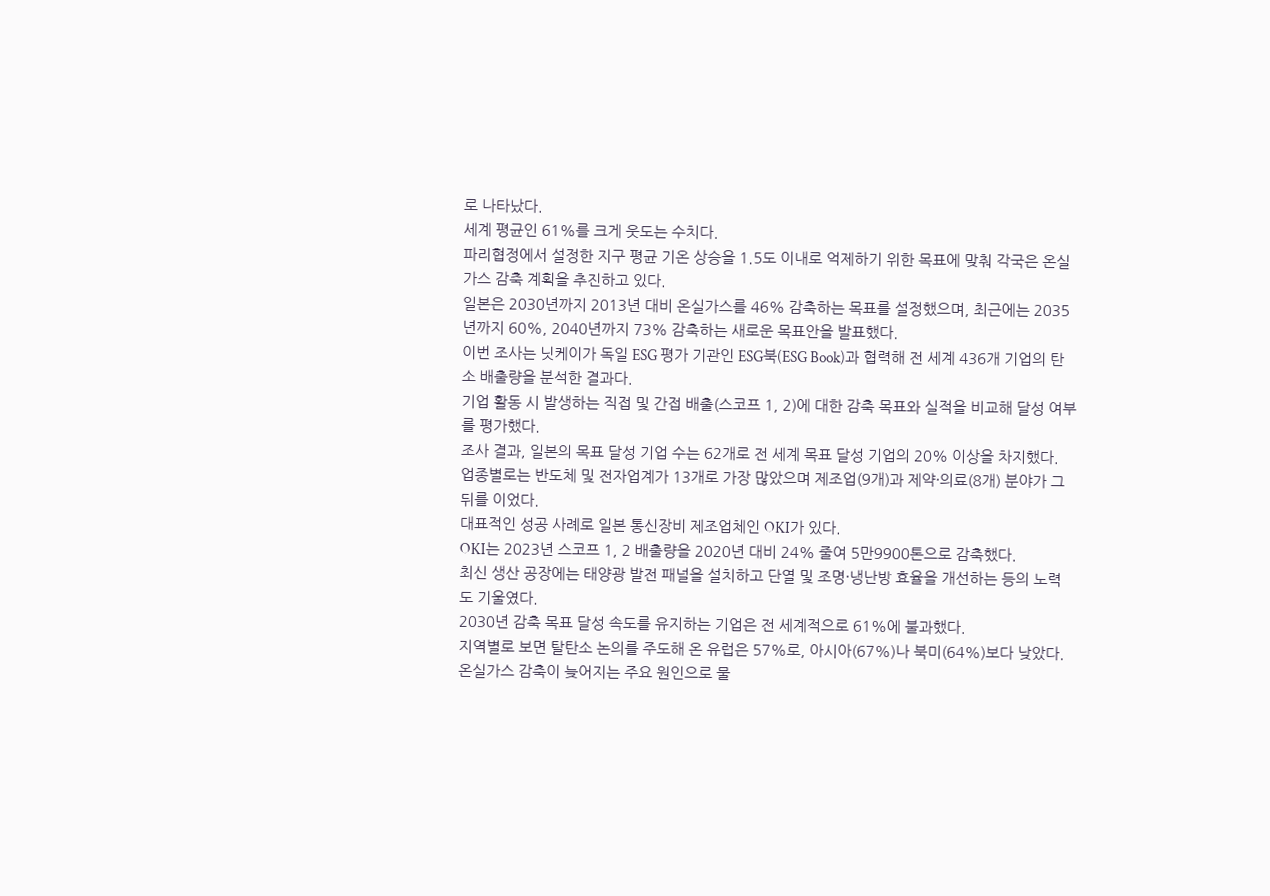로 나타났다.
세계 평균인 61%를 크게 웃도는 수치다.
파리협정에서 설정한 지구 평균 기온 상승을 1.5도 이내로 억제하기 위한 목표에 맞춰 각국은 온실가스 감축 계획을 추진하고 있다.
일본은 2030년까지 2013년 대비 온실가스를 46% 감축하는 목표를 설정했으며, 최근에는 2035년까지 60%, 2040년까지 73% 감축하는 새로운 목표안을 발표했다.
이번 조사는 닛케이가 독일 ESG 평가 기관인 ESG북(ESG Book)과 협력해 전 세계 436개 기업의 탄소 배출량을 분석한 결과다.
기업 활동 시 발생하는 직접 및 간접 배출(스코프 1, 2)에 대한 감축 목표와 실적을 비교해 달성 여부를 평가했다.
조사 결과, 일본의 목표 달성 기업 수는 62개로 전 세계 목표 달성 기업의 20% 이상을 차지했다.
업종별로는 반도체 및 전자업계가 13개로 가장 많았으며 제조업(9개)과 제약·의료(8개) 분야가 그 뒤를 이었다.
대표적인 성공 사례로 일본 통신장비 제조업체인 OKI가 있다.
OKI는 2023년 스코프 1, 2 배출량을 2020년 대비 24% 줄여 5만9900톤으로 감축했다.
최신 생산 공장에는 태양광 발전 패널을 설치하고 단열 및 조명·냉난방 효율을 개선하는 등의 노력도 기울였다.
2030년 감축 목표 달성 속도를 유지하는 기업은 전 세계적으로 61%에 불과했다.
지역별로 보면 탈탄소 논의를 주도해 온 유럽은 57%로, 아시아(67%)나 북미(64%)보다 낮았다.
온실가스 감축이 늦어지는 주요 원인으로 물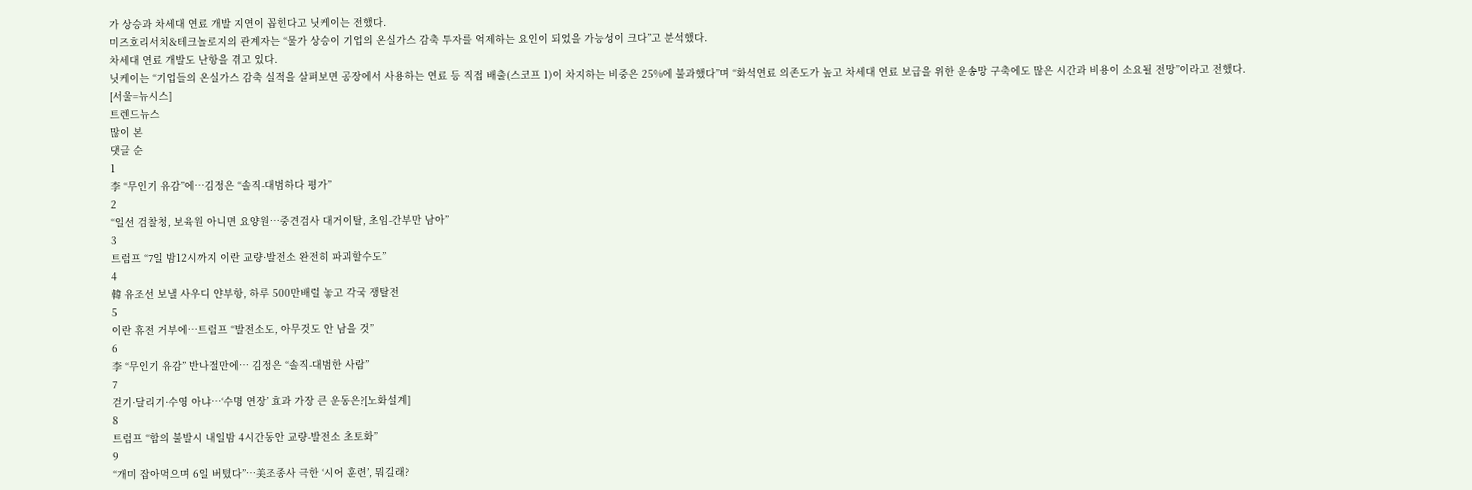가 상승과 차세대 연료 개발 지연이 꼽힌다고 닛케이는 전했다.
미즈호리서치&테크놀로지의 관계자는 “물가 상승이 기업의 온실가스 감축 투자를 억제하는 요인이 되었을 가능성이 크다”고 분석했다.
차세대 연료 개발도 난항을 겪고 있다.
닛케이는 “기업들의 온실가스 감축 실적을 살펴보면 공장에서 사용하는 연료 등 직접 배출(스코프 1)이 차지하는 비중은 25%에 불과했다”며 “화석연료 의존도가 높고 차세대 연료 보급을 위한 운송망 구축에도 많은 시간과 비용이 소요될 전망”이라고 전했다.
[서울=뉴시스]
트렌드뉴스
많이 본
댓글 순
1
李 “무인기 유감”에…김정은 “솔직-대범하다 평가”
2
“일선 검찰청, 보육원 아니면 요양원…중견검사 대거이탈, 초임-간부만 남아”
3
트럼프 “7일 밤12시까지 이란 교량·발전소 완전히 파괴할수도”
4
韓 유조선 보낼 사우디 얀부항, 하루 500만배럴 놓고 각국 쟁탈전
5
이란 휴전 거부에…트럼프 “발전소도, 아무것도 안 남을 것”
6
李 “무인기 유감” 반나절만에… 김정은 “솔직-대범한 사람”
7
걷기·달리기·수영 아냐…‘수명 연장’ 효과 가장 큰 운동은?[노화설계]
8
트럼프 “합의 불발시 내일밤 4시간동안 교량-발전소 초토화”
9
“개미 잡아먹으며 6일 버텼다”…美조종사 극한 ‘시어 훈련’, 뭐길래?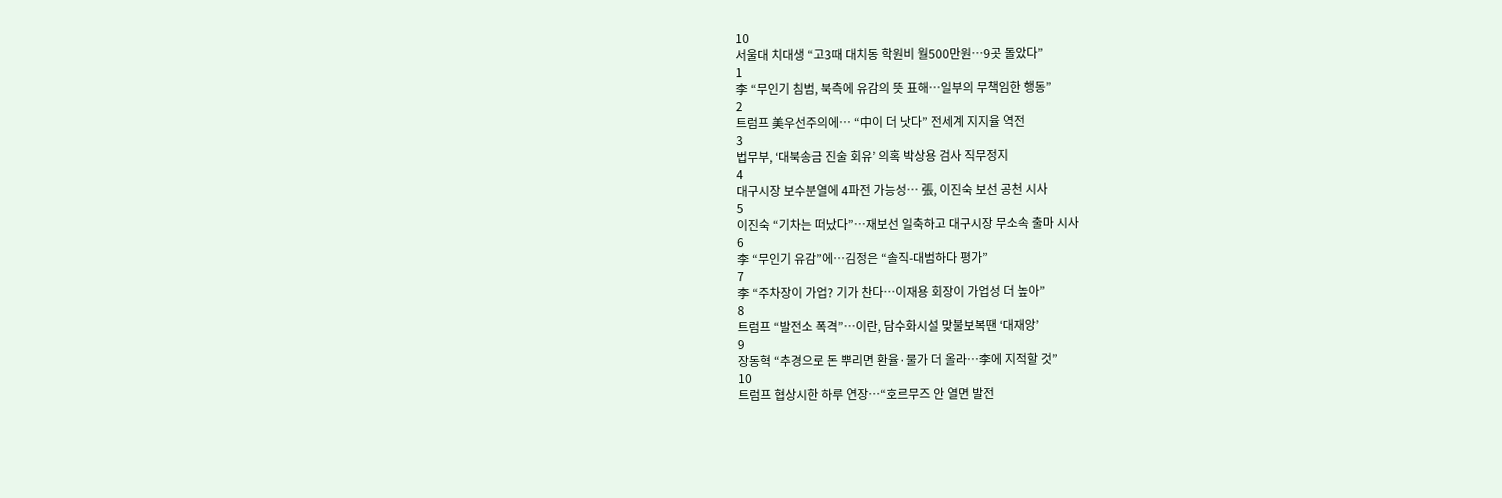10
서울대 치대생 “고3때 대치동 학원비 월500만원…9곳 돌았다”
1
李 “무인기 침범, 북측에 유감의 뜻 표해…일부의 무책임한 행동”
2
트럼프 美우선주의에… “中이 더 낫다” 전세계 지지율 역전
3
법무부, ‘대북송금 진술 회유’ 의혹 박상용 검사 직무정지
4
대구시장 보수분열에 4파전 가능성… 張, 이진숙 보선 공천 시사
5
이진숙 “기차는 떠났다”…재보선 일축하고 대구시장 무소속 출마 시사
6
李 “무인기 유감”에…김정은 “솔직-대범하다 평가”
7
李 “주차장이 가업? 기가 찬다…이재용 회장이 가업성 더 높아”
8
트럼프 “발전소 폭격”…이란, 담수화시설 맞불보복땐 ‘대재앙’
9
장동혁 “추경으로 돈 뿌리면 환율·물가 더 올라…李에 지적할 것”
10
트럼프 협상시한 하루 연장…“호르무즈 안 열면 발전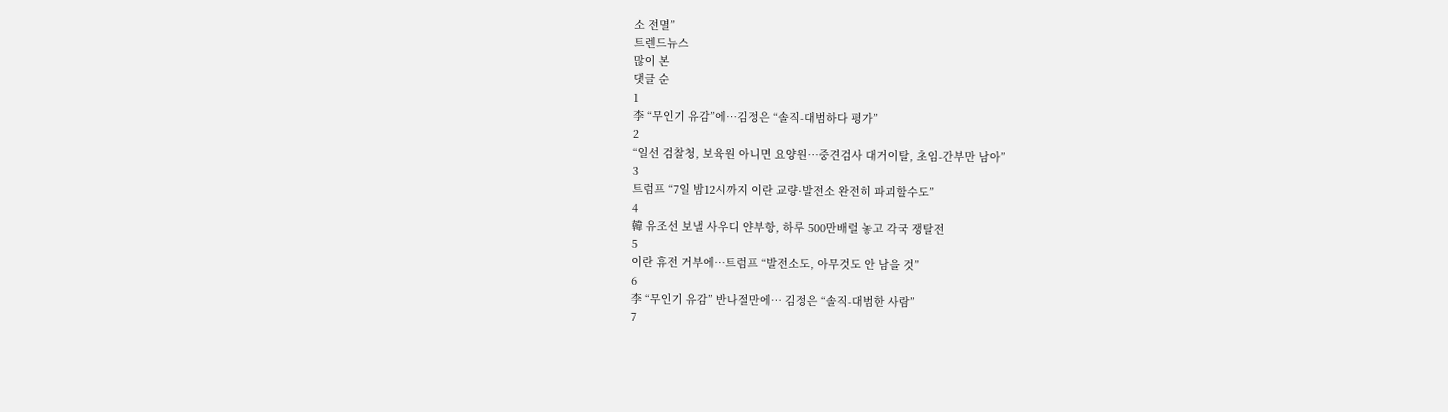소 전멸”
트렌드뉴스
많이 본
댓글 순
1
李 “무인기 유감”에…김정은 “솔직-대범하다 평가”
2
“일선 검찰청, 보육원 아니면 요양원…중견검사 대거이탈, 초임-간부만 남아”
3
트럼프 “7일 밤12시까지 이란 교량·발전소 완전히 파괴할수도”
4
韓 유조선 보낼 사우디 얀부항, 하루 500만배럴 놓고 각국 쟁탈전
5
이란 휴전 거부에…트럼프 “발전소도, 아무것도 안 남을 것”
6
李 “무인기 유감” 반나절만에… 김정은 “솔직-대범한 사람”
7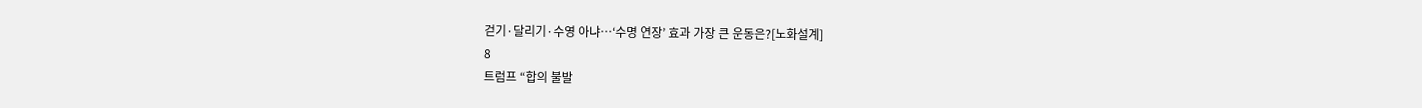걷기·달리기·수영 아냐…‘수명 연장’ 효과 가장 큰 운동은?[노화설계]
8
트럼프 “합의 불발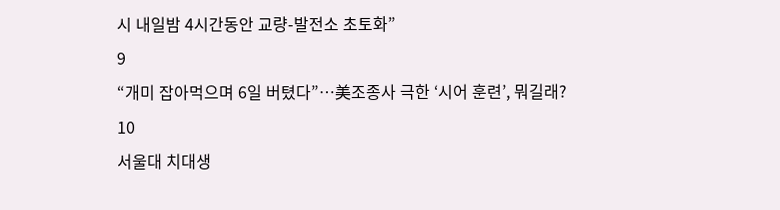시 내일밤 4시간동안 교량-발전소 초토화”
9
“개미 잡아먹으며 6일 버텼다”…美조종사 극한 ‘시어 훈련’, 뭐길래?
10
서울대 치대생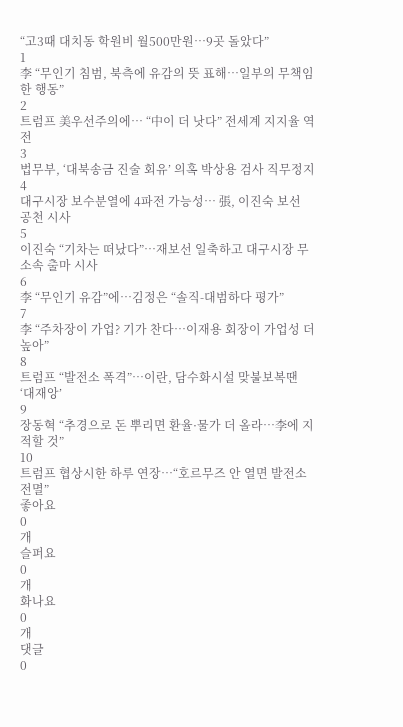“고3때 대치동 학원비 월500만원…9곳 돌았다”
1
李 “무인기 침범, 북측에 유감의 뜻 표해…일부의 무책임한 행동”
2
트럼프 美우선주의에… “中이 더 낫다” 전세계 지지율 역전
3
법무부, ‘대북송금 진술 회유’ 의혹 박상용 검사 직무정지
4
대구시장 보수분열에 4파전 가능성… 張, 이진숙 보선 공천 시사
5
이진숙 “기차는 떠났다”…재보선 일축하고 대구시장 무소속 출마 시사
6
李 “무인기 유감”에…김정은 “솔직-대범하다 평가”
7
李 “주차장이 가업? 기가 찬다…이재용 회장이 가업성 더 높아”
8
트럼프 “발전소 폭격”…이란, 담수화시설 맞불보복땐 ‘대재앙’
9
장동혁 “추경으로 돈 뿌리면 환율·물가 더 올라…李에 지적할 것”
10
트럼프 협상시한 하루 연장…“호르무즈 안 열면 발전소 전멸”
좋아요
0
개
슬퍼요
0
개
화나요
0
개
댓글
0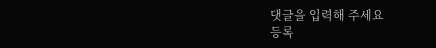댓글을 입력해 주세요
등록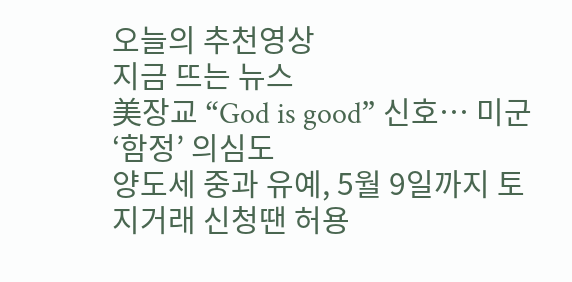오늘의 추천영상
지금 뜨는 뉴스
美장교 “God is good” 신호… 미군 ‘함정’ 의심도
양도세 중과 유예, 5월 9일까지 토지거래 신청땐 허용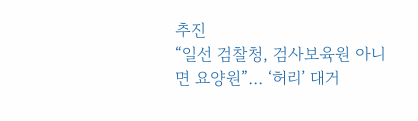추진
“일선 검찰청, 검사보육원 아니면 요양원”… ‘허리’ 대거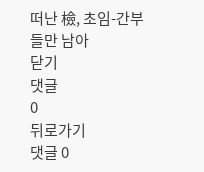떠난 檢, 초임-간부들만 남아
닫기
댓글
0
뒤로가기
댓글 0